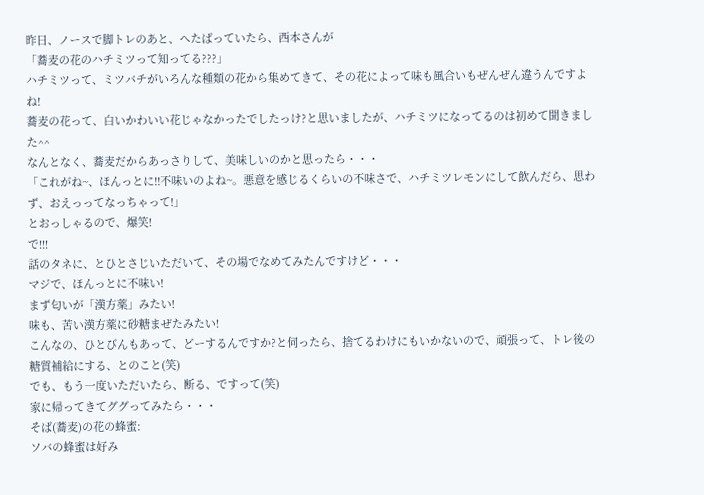昨日、ノースで脚トレのあと、へたばっていたら、西本さんが
「蕎麦の花のハチミツって知ってる???」
ハチミツって、ミツバチがいろんな種類の花から集めてきて、その花によって味も風合いもぜんぜん違うんですよね!
蕎麦の花って、白いかわいい花じゃなかったでしたっけ?と思いましたが、ハチミツになってるのは初めて聞きました^^
なんとなく、蕎麦だからあっさりして、美味しいのかと思ったら・・・
「これがね~、ほんっとに!!不味いのよね~。悪意を感じるくらいの不味さで、ハチミツレモンにして飲んだら、思わず、おえっってなっちゃって!」
とおっしゃるので、爆笑!
で!!!
話のタネに、とひとさじいただいて、その場でなめてみたんですけど・・・
マジで、ほんっとに不味い!
まず匂いが「漢方薬」みたい!
味も、苦い漢方薬に砂糖まぜたみたい!
こんなの、ひとびんもあって、どーするんですか?と伺ったら、捨てるわけにもいかないので、頑張って、トレ後の糖質補給にする、とのこと(笑)
でも、もう一度いただいたら、断る、ですって(笑)
家に帰ってきてググってみたら・・・
そば(蕎麦)の花の蜂蜜:
ソバの蜂蜜は好み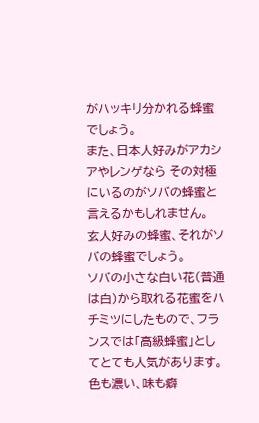がハッキリ分かれる蜂蜜でしょう。
また、日本人好みがアカシアやレンゲなら その対極にいるのがソバの蜂蜜と言えるかもしれません。
玄人好みの蜂蜜、それがソバの蜂蜜でしょう。
ソバの小さな白い花(普通は白)から取れる花蜜をハチミツにしたもので、フランスでは「高級蜂蜜」としてとても人気があります。
色も濃い、味も癖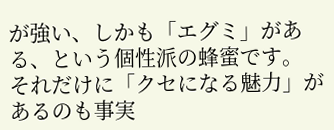が強い、しかも「エグミ」がある、という個性派の蜂蜜です。
それだけに「クセになる魅力」があるのも事実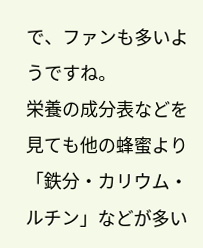で、ファンも多いようですね。
栄養の成分表などを見ても他の蜂蜜より「鉄分・カリウム・ルチン」などが多い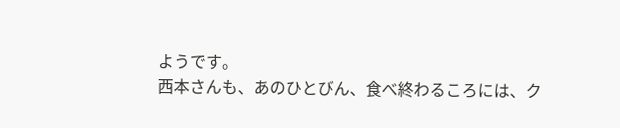ようです。
西本さんも、あのひとびん、食べ終わるころには、ク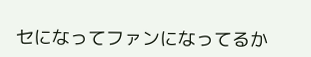セになってファンになってるか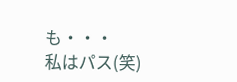も・・・
私はパス(笑)